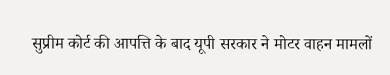सुप्रीम कोर्ट की आपत्ति के बाद यूपी सरकार ने मोटर वाहन मामलों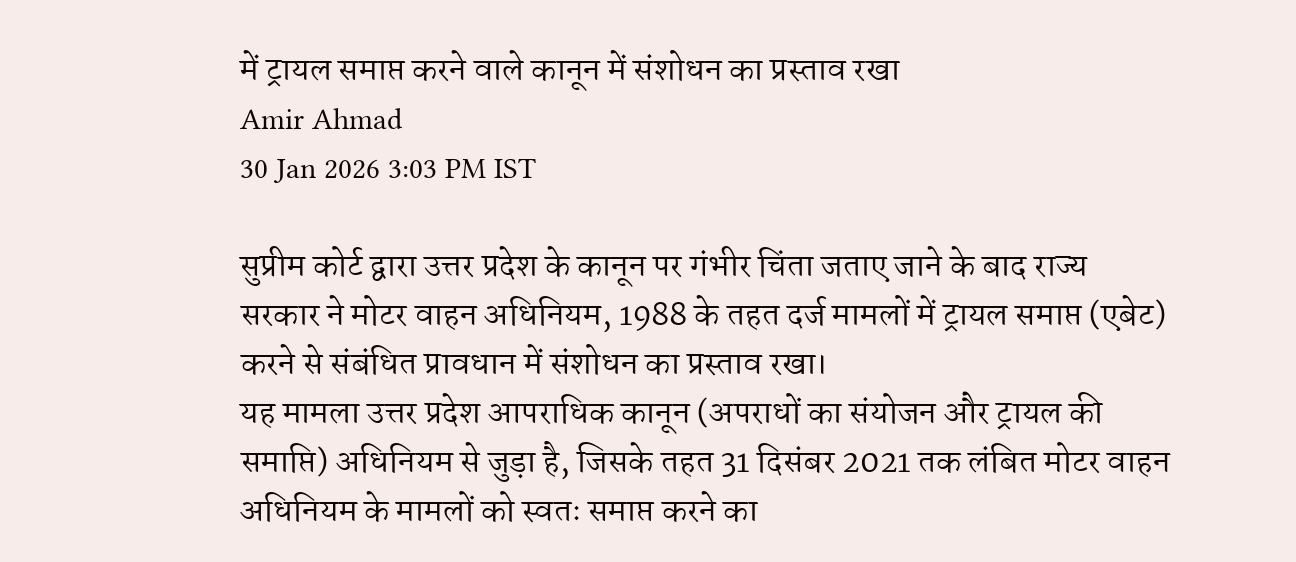में ट्रायल समाप्त करने वाले कानून में संशोधन का प्रस्ताव रखा
Amir Ahmad
30 Jan 2026 3:03 PM IST

सुप्रीम कोर्ट द्वारा उत्तर प्रदेश के कानून पर गंभीर चिंता जताए जाने के बाद राज्य सरकार ने मोटर वाहन अधिनियम, 1988 के तहत दर्ज मामलों में ट्रायल समाप्त (एबेट) करने से संबंधित प्रावधान में संशोधन का प्रस्ताव रखा।
यह मामला उत्तर प्रदेश आपराधिक कानून (अपराधों का संयोजन और ट्रायल की समाप्ति) अधिनियम से जुड़ा है, जिसके तहत 31 दिसंबर 2021 तक लंबित मोटर वाहन अधिनियम के मामलों को स्वतः समाप्त करने का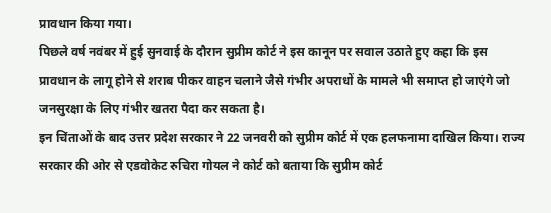प्रावधान किया गया।
पिछले वर्ष नवंबर में हुई सुनवाई के दौरान सुप्रीम कोर्ट ने इस कानून पर सवाल उठाते हुए कहा कि इस प्रावधान के लागू होने से शराब पीकर वाहन चलाने जैसे गंभीर अपराधों के मामले भी समाप्त हो जाएंगे जो जनसुरक्षा के लिए गंभीर खतरा पैदा कर सकता है।
इन चिंताओं के बाद उत्तर प्रदेश सरकार ने 22 जनवरी को सुप्रीम कोर्ट में एक हलफनामा दाखिल किया। राज्य सरकार की ओर से एडवोकेट रुचिरा गोयल ने कोर्ट को बताया कि सुप्रीम कोर्ट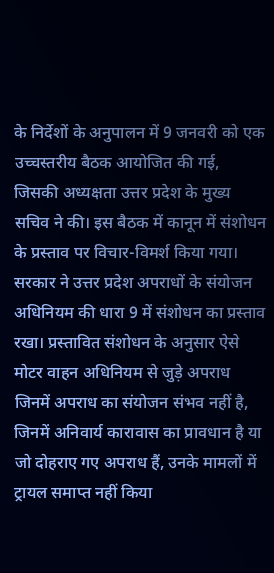के निर्देशों के अनुपालन में 9 जनवरी को एक उच्चस्तरीय बैठक आयोजित की गई, जिसकी अध्यक्षता उत्तर प्रदेश के मुख्य सचिव ने की। इस बैठक में कानून में संशोधन के प्रस्ताव पर विचार-विमर्श किया गया।
सरकार ने उत्तर प्रदेश अपराधों के संयोजन अधिनियम की धारा 9 में संशोधन का प्रस्ताव रखा। प्रस्तावित संशोधन के अनुसार ऐसे मोटर वाहन अधिनियम से जुड़े अपराध जिनमें अपराध का संयोजन संभव नहीं है, जिनमें अनिवार्य कारावास का प्रावधान है या जो दोहराए गए अपराध हैं, उनके मामलों में ट्रायल समाप्त नहीं किया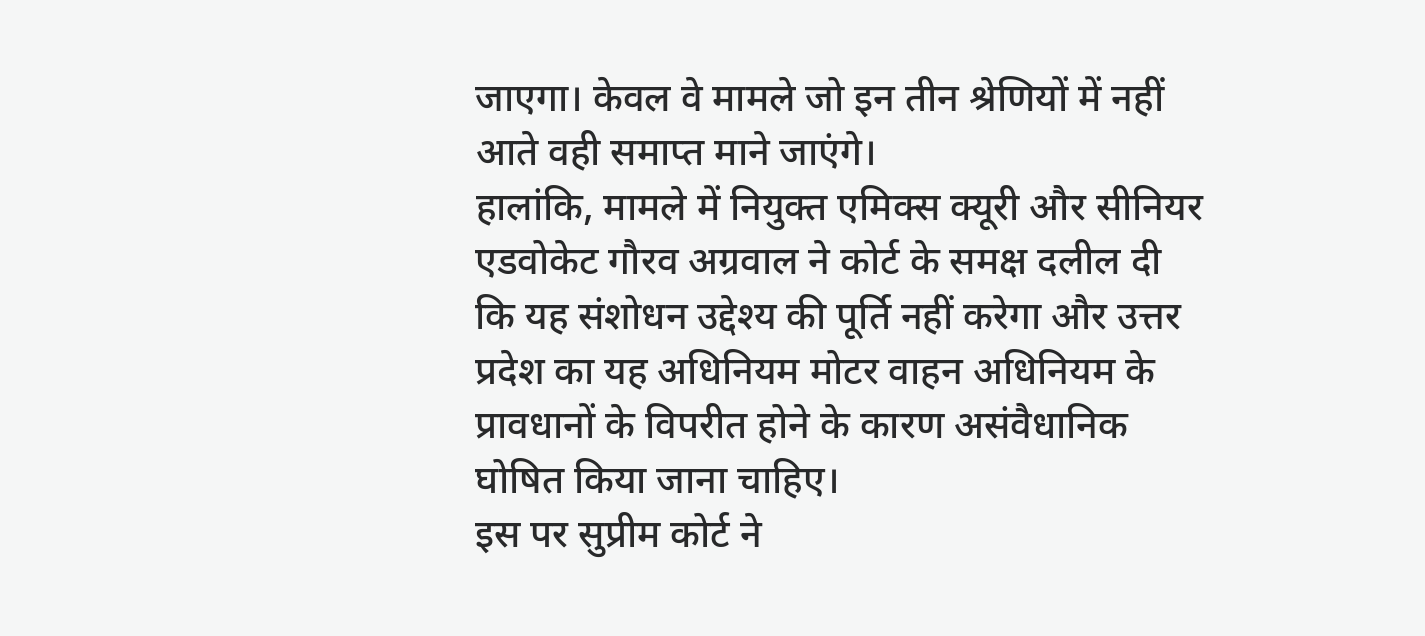जाएगा। केवल वे मामले जो इन तीन श्रेणियों में नहीं आते वही समाप्त माने जाएंगे।
हालांकि, मामले में नियुक्त एमिक्स क्यूरी और सीनियर एडवोकेट गौरव अग्रवाल ने कोर्ट के समक्ष दलील दी कि यह संशोधन उद्देश्य की पूर्ति नहीं करेगा और उत्तर प्रदेश का यह अधिनियम मोटर वाहन अधिनियम के प्रावधानों के विपरीत होने के कारण असंवैधानिक घोषित किया जाना चाहिए।
इस पर सुप्रीम कोर्ट ने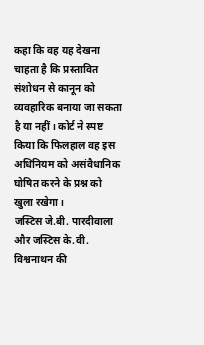कहा कि वह यह देखना चाहता है कि प्रस्तावित संशोधन से कानून को व्यवहारिक बनाया जा सकता है या नहीं। कोर्ट ने स्पष्ट किया कि फिलहाल वह इस अधिनियम को असंवैधानिक घोषित करने के प्रश्न को खुला रखेगा।
जस्टिस जे.बी. पारदीवाला और जस्टिस के.वी. विश्वनाथन की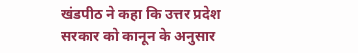खंडपीठ ने कहा कि उत्तर प्रदेश सरकार को कानून के अनुसार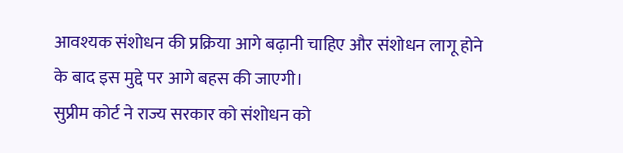आवश्यक संशोधन की प्रक्रिया आगे बढ़ानी चाहिए और संशोधन लागू होने के बाद इस मुद्दे पर आगे बहस की जाएगी।
सुप्रीम कोर्ट ने राज्य सरकार को संशोधन को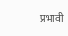प्रभावी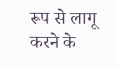रूप से लागू करने के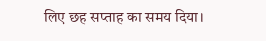लिए छह सप्ताह का समय दिया।